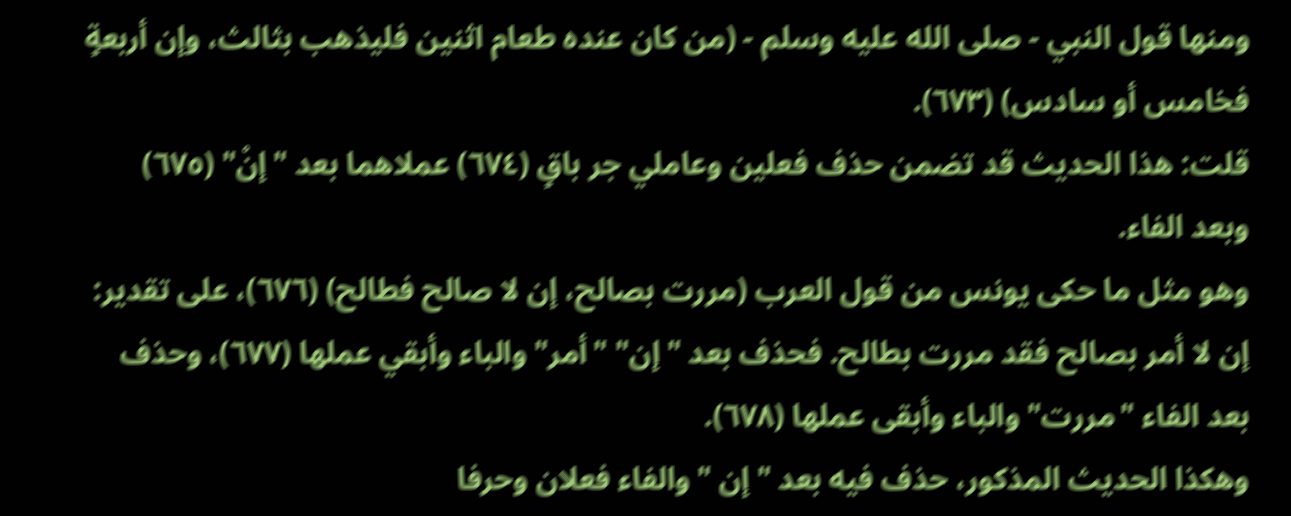ومنها قول النبي - صلى الله عليه وسلم - (من كان عنده طعام اثنين فليذهب بثالث، وإن أربعةٍ فخامس أو سادس) (٦٧٣).
قلت: هذا الحديث قد تضمن حذف فعلين وعاملي جر باقٍ (٦٧٤) عملاهما بعد "إنْ" (٦٧٥) وبعد الفاء.
وهو مثل ما حكى يونس من قول العرب (مررت بصالح، إن لا صالح فطالح) (٦٧٦)، على تقدير: إن لا أمر بصالح فقد مررت بطالح. فحذف بعد "إن" "أمر" والباء وأبقي عملها (٦٧٧)، وحذف بعد الفاء "مررت" والباء وأبقى عملها (٦٧٨).
وهكذا الحديث المذكور، حذف فيه بعد "إن " والفاء فعلان وحرفا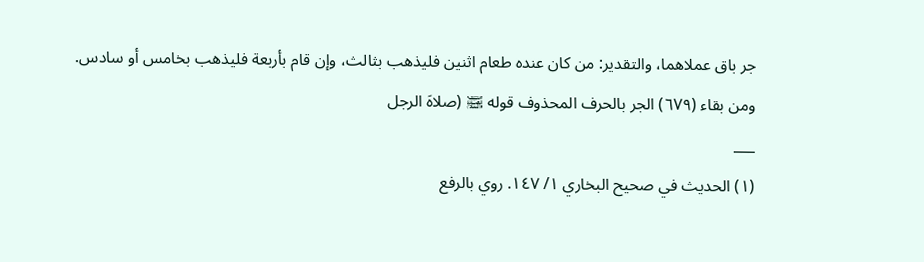جر باق عملاهما، والتقدير: من كان عنده طعام اثنين فليذهب بثالث، وإن قام بأربعة فليذهب بخامس أو سادس.
ومن بقاء (٦٧٩) الجر بالحرف المحذوف قوله ﵊ (صلاهَ الرجل
___
(١) الحديث في صحيح البخاري ١/ ١٤٧. روي بالرفع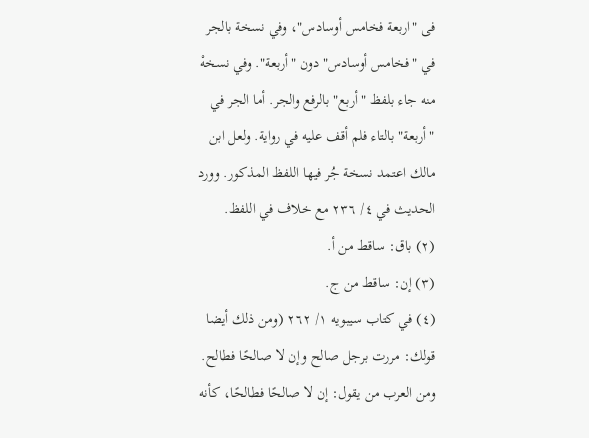فى "اربعة فخامس أوسادس"، وفي نسخة بالجر في "فخامس أوسادس" دون "أربعة". وفي نسخهْ منه جاء بلفظ "أربع" بالرفع والجر. أما الجر في "أربعة" بالتاء فلم أقف عليه في رواية. ولعل ابن مالك اعتمد نسخة جُر فيها اللفظ المذكور. وورد الحديث في ٤/ ٢٣٦ مع خلاف في اللفظ.
(٢) باق: ساقط من أ.
(٣) إن: ساقط من ج.
(٤) في كتاب سيبويه ١/ ٢٦٢ (ومن ذلك أيضا قولك: مررت برجل صالح وإن لا صالحًا فطالح. ومن العرب من يقول: إن لا صالحًا فطالحًا، كأنه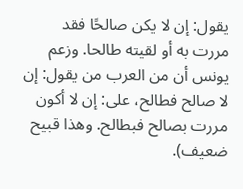يقول: إن لا يكن صالحًا فقد مررت به أو لقيته طالحا. وزعم يونس أن من العرب من يقول: إن لا صالح فطالح، على: إن لا أكون مررت بصالح فبطالح. وهذا قبيح ضعيف).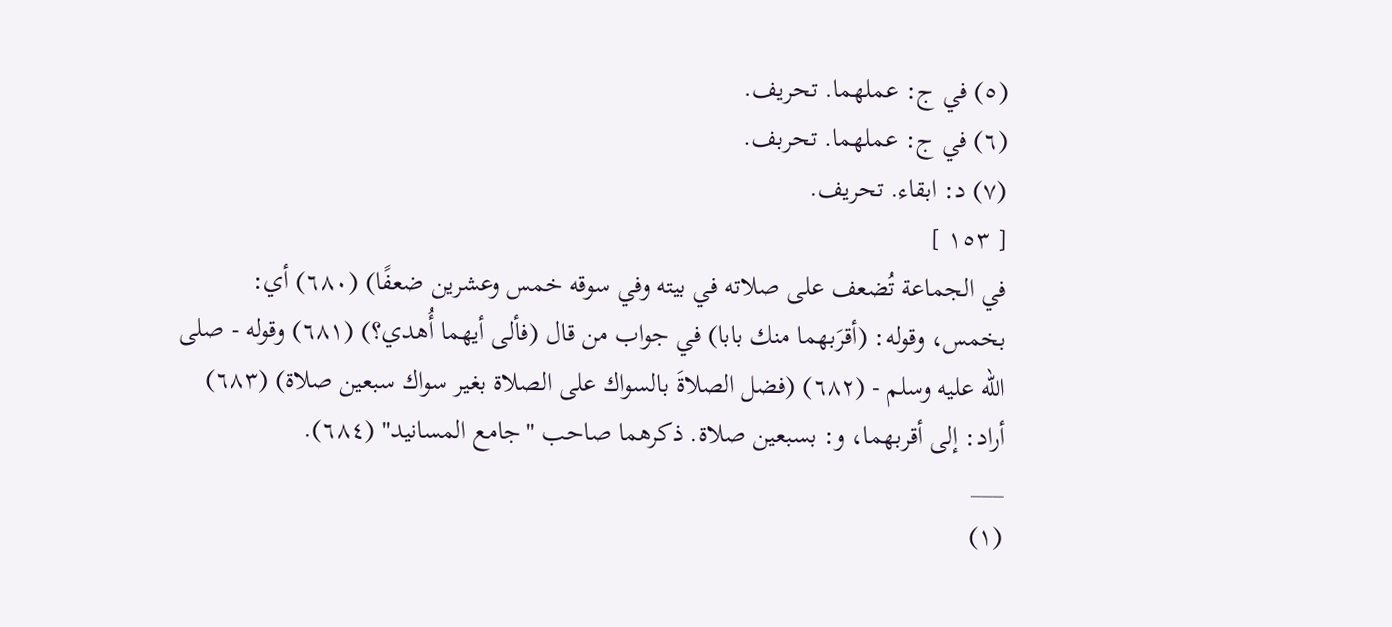(٥) في ج: عملهما. تحريف.
(٦) في ج: عملهما. تحربف.
(٧) د: ابقاء. تحريف.
[ ١٥٣ ]
في الجماعة تُضعف على صلاته في بيته وفي سوقه خمس وعشرين ضعفًا) (٦٨٠) أي: بخمس، وقوله: (أقرَبهما منك بابا) في جواب من قال (فألى أيهما أُهدي؟) (٦٨١) وقوله - صلى الله عليه وسلم - (٦٨٢) (فضل الصلاةَ بالسواك على الصلاة بغير سواك سبعين صلاة) (٦٨٣) أراد: إلى أقربهما، و: بسبعين صلاة. ذكرهما صاحب "جامع المسانيد" (٦٨٤).
___
(١)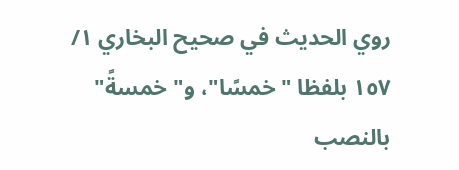روي الحديث في صحيح البخاري ١/ ١٥٧ بلفظا "خمسًا"، و" خمسةً" بالنصب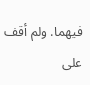فيهما. ولم أقف على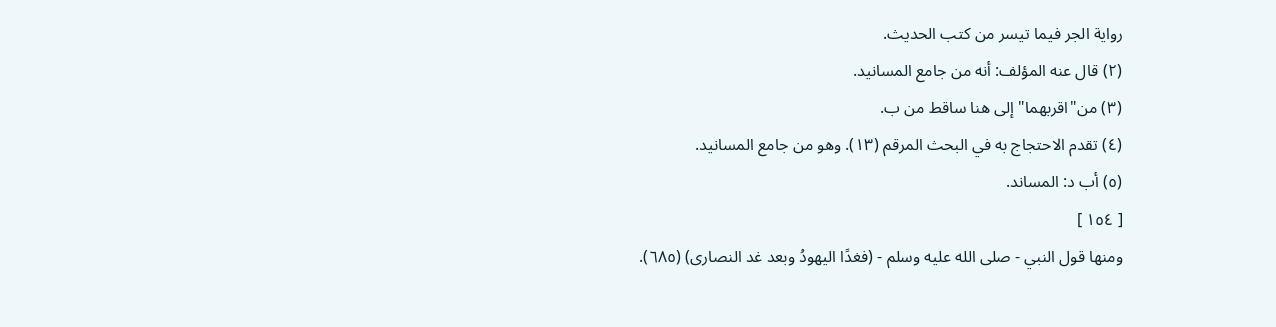رواية الجر فيما تيسر من كتب الحديث.
(٢) قال عنه المؤلف: أنه من جامع المسانيد.
(٣) من"اقربهما" إلى هنا ساقط من ب.
(٤) تقدم الاحتجاج به في البحث المرقم (١٣). وهو من جامع المسانيد.
(٥) أب د: المساند.
[ ١٥٤ ]
ومنها قول النبي - صلى الله عليه وسلم - (فغدًا اليهودُ وبعد غد النصارى) (٦٨٥).